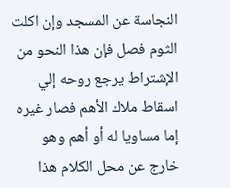النجاسة عن المسجد وإن اكلت الثوم فصل فإن هذا النحو من الإشتراط يرجع روحه إلي اسقاط ملاك الأهم فصار غيره إما مساويا له أو أهم وهو خارج عن محل الكلام هذا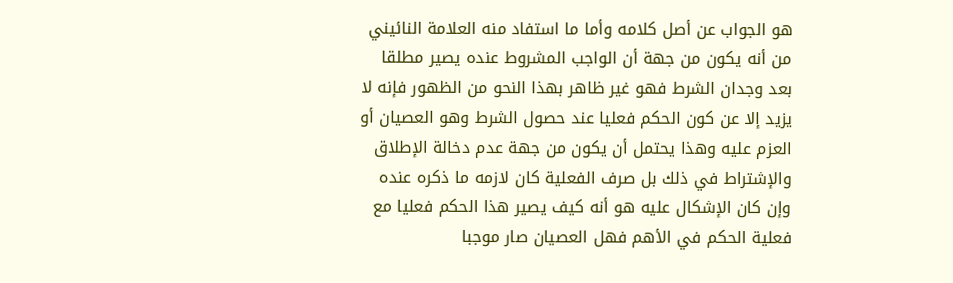هو الجواب عن أصل كلامه وأما ما استفاد منه العلامة النائيني من أنه يكون من جهة أن الواجب المشروط عنده يصير مطلقا بعد وجدان الشرط فهو غير ظاهر بهذا النحو من الظهور فإنه لا يزيد إلا عن كون الحكم فعليا عند حصول الشرط وهو العصيان أو العزم عليه وهذا يحتمل أن يكون من جهة عدم دخالة الإطلاق والإشتراط في ذلك بل صرف الفعلية كان لازمه ما ذكره عنده وإن كان الإشكال عليه هو أنه كيف يصير هذا الحكم فعليا مع فعلية الحكم في الأهم فهل العصيان صار موجبا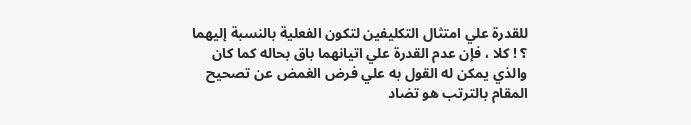للقدرة علي امتثال التكليفين لتكون الفعلية بالنسبة إليهما ؟ ! كلا ، فإن عدم القدرة علي اتيانهما باق بحاله كما كان والذي يمكن له القول به علي فرض الغمض عن تصحيح المقام بالترتب هو تضاد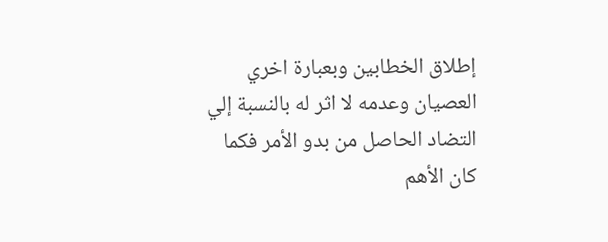إطلاق الخطابين وبعبارة اخري العصيان وعدمه لا اثر له بالنسبة إلي التضاد الحاصل من بدو الأمر فكما كان الأهم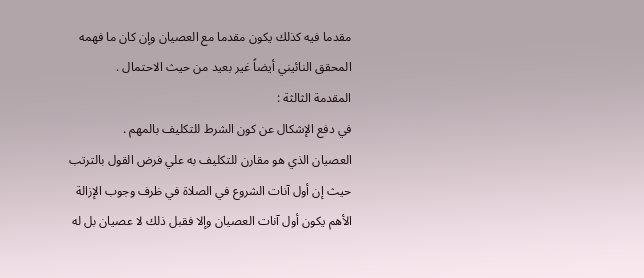مقدما فيه كذلك يكون مقدما مع العصيان وإن كان ما فهمه المحقق النائيني أيضاً غير بعيد من حيث الاحتمال .
المقدمة الثالثة :
في دفع الإشكال عن كون الشرط للتكليف بالمهم .
العصيان الذي هو مقارن للتكليف به علي فرض القول بالترتب حيث إن أول آنات الشروع في الصلاة في ظرف وجوب الإزالة الأهم يكون أول آنات العصيان وإلا فقبل ذلك لا عصيان بل له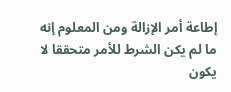إطاعة أمر الإزالة ومن المعلوم إنه ما لم يكن الشرط للأمر متحققا لا يكون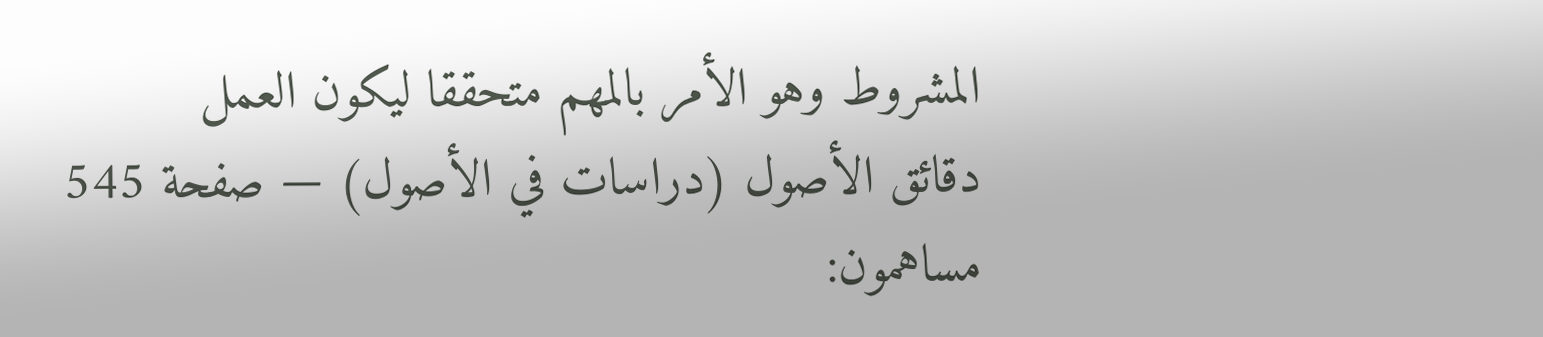المشروط وهو الأمر بالمهم متحققا ليكون العمل
دقائق الأصول (دراسات في الأصول) — صفحة 545
مساهمون: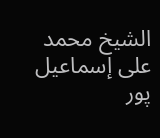الشيخ محمد على إسماعيل پور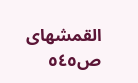القمشهاى
ص٥٤٥